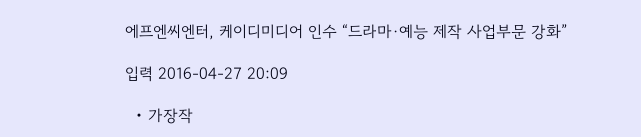에프엔씨엔터, 케이디미디어 인수 “드라마∙예능 제작 사업부문 강화”

입력 2016-04-27 20:09

  • 가장작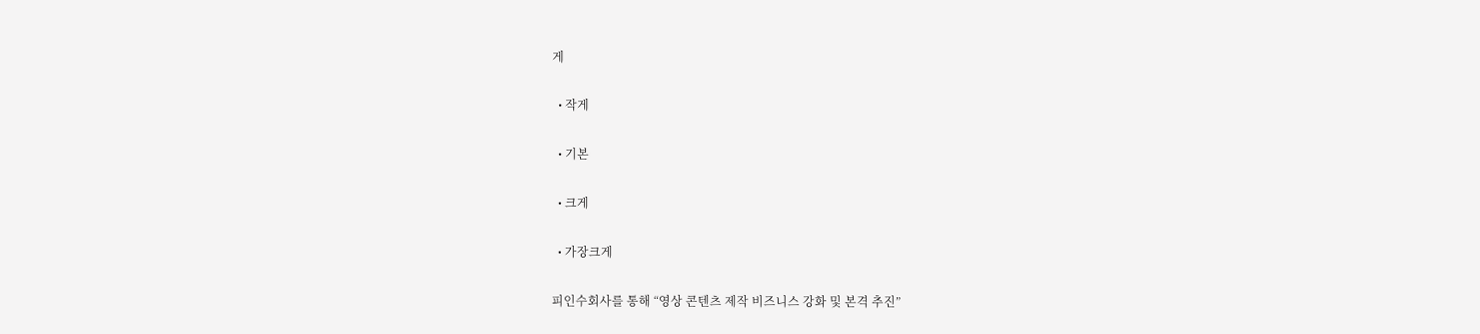게

  • 작게

  • 기본

  • 크게

  • 가장크게

피인수회사를 통해 “영상 콘텐츠 제작 비즈니스 강화 및 본격 추진”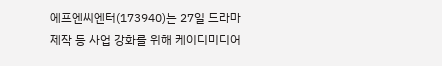에프엔씨엔터(173940)는 27일 드라마 제작 등 사업 강화를 위해 케이디미디어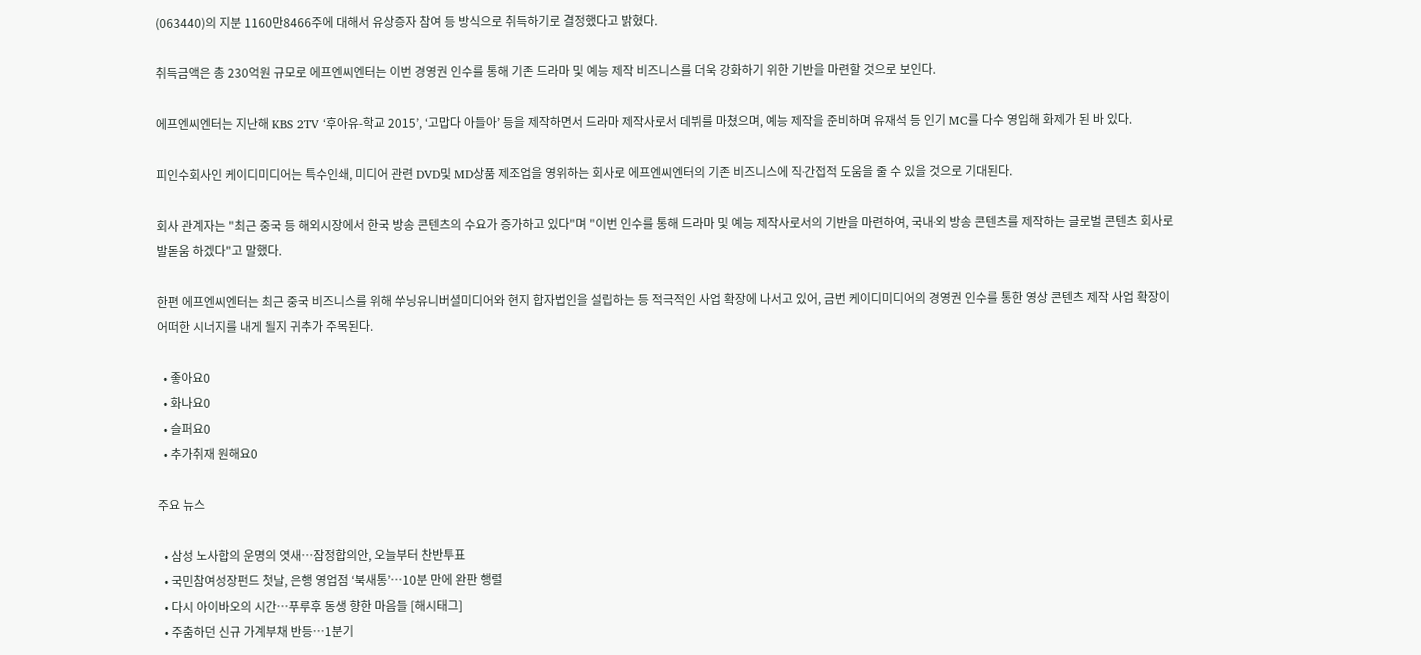(063440)의 지분 1160만8466주에 대해서 유상증자 참여 등 방식으로 취득하기로 결정했다고 밝혔다.

취득금액은 총 230억원 규모로 에프엔씨엔터는 이번 경영권 인수를 통해 기존 드라마 및 예능 제작 비즈니스를 더욱 강화하기 위한 기반을 마련할 것으로 보인다.

에프엔씨엔터는 지난해 KBS 2TV ‘후아유-학교 2015’, ‘고맙다 아들아’ 등을 제작하면서 드라마 제작사로서 데뷔를 마쳤으며, 예능 제작을 준비하며 유재석 등 인기 MC를 다수 영입해 화제가 된 바 있다.

피인수회사인 케이디미디어는 특수인쇄, 미디어 관련 DVD및 MD상품 제조업을 영위하는 회사로 에프엔씨엔터의 기존 비즈니스에 직∙간접적 도움을 줄 수 있을 것으로 기대된다.

회사 관계자는 "최근 중국 등 해외시장에서 한국 방송 콘텐츠의 수요가 증가하고 있다"며 "이번 인수를 통해 드라마 및 예능 제작사로서의 기반을 마련하여, 국내∙외 방송 콘텐츠를 제작하는 글로벌 콘텐츠 회사로 발돋움 하겠다"고 말했다.

한편 에프엔씨엔터는 최근 중국 비즈니스를 위해 쑤닝유니버셜미디어와 현지 합자법인을 설립하는 등 적극적인 사업 확장에 나서고 있어, 금번 케이디미디어의 경영권 인수를 통한 영상 콘텐츠 제작 사업 확장이 어떠한 시너지를 내게 될지 귀추가 주목된다.

  • 좋아요0
  • 화나요0
  • 슬퍼요0
  • 추가취재 원해요0

주요 뉴스

  • 삼성 노사합의 운명의 엿새⋯잠정합의안, 오늘부터 찬반투표
  • 국민참여성장펀드 첫날, 은행 영업점 ‘북새통’⋯10분 만에 완판 행렬
  • 다시 아이바오의 시간…푸루후 동생 향한 마음들 [해시태그]
  • 주춤하던 신규 가계부채 반등⋯1분기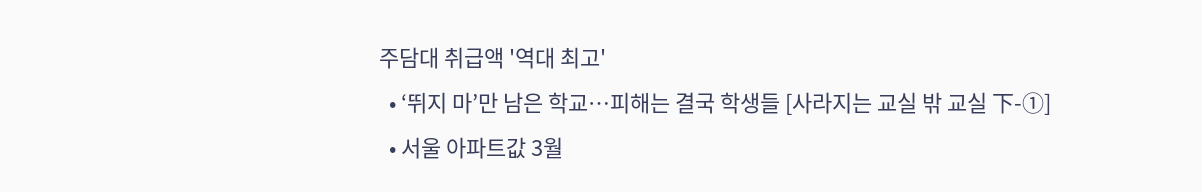주담대 취급액 '역대 최고'
  • ‘뛰지 마’만 남은 학교…피해는 결국 학생들 [사라지는 교실 밖 교실 下-①]
  • 서울 아파트값 3월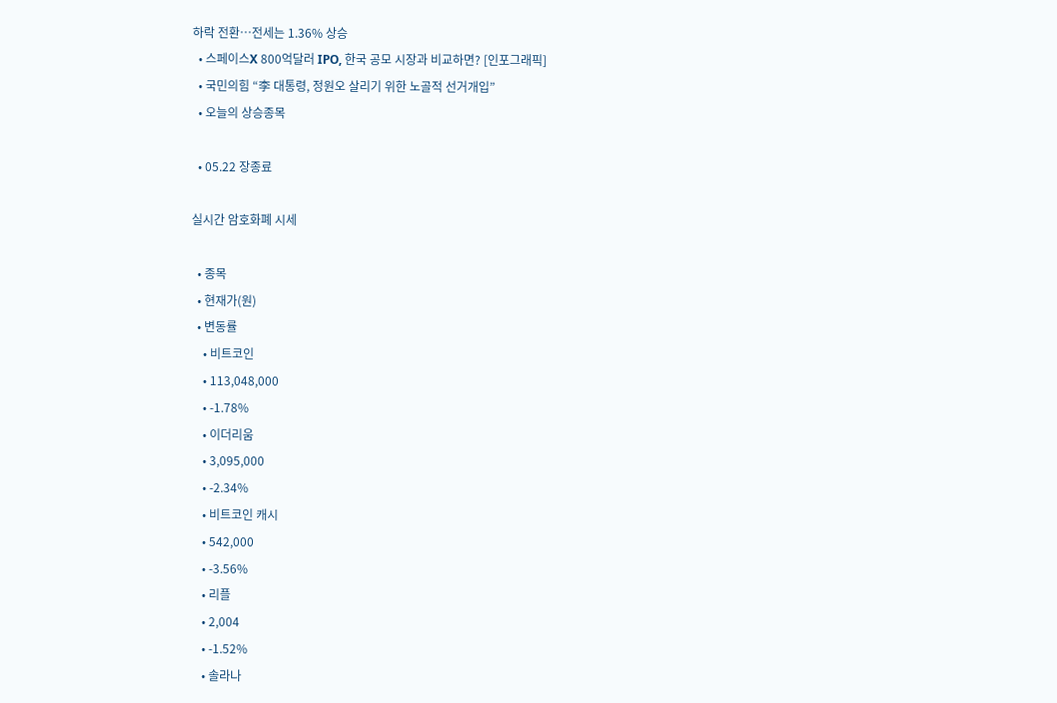하락 전환⋯전세는 1.36% 상승
  • 스페이스X 800억달러 IPO, 한국 공모 시장과 비교하면? [인포그래픽]
  • 국민의힘 “李 대통령, 정원오 살리기 위한 노골적 선거개입”
  • 오늘의 상승종목

  • 05.22 장종료

실시간 암호화폐 시세

  • 종목
  • 현재가(원)
  • 변동률
    • 비트코인
    • 113,048,000
    • -1.78%
    • 이더리움
    • 3,095,000
    • -2.34%
    • 비트코인 캐시
    • 542,000
    • -3.56%
    • 리플
    • 2,004
    • -1.52%
    • 솔라나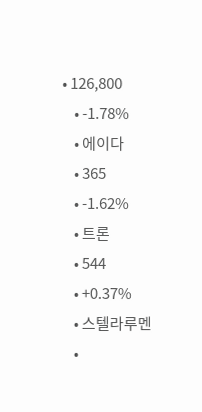• 126,800
    • -1.78%
    • 에이다
    • 365
    • -1.62%
    • 트론
    • 544
    • +0.37%
    • 스텔라루멘
    •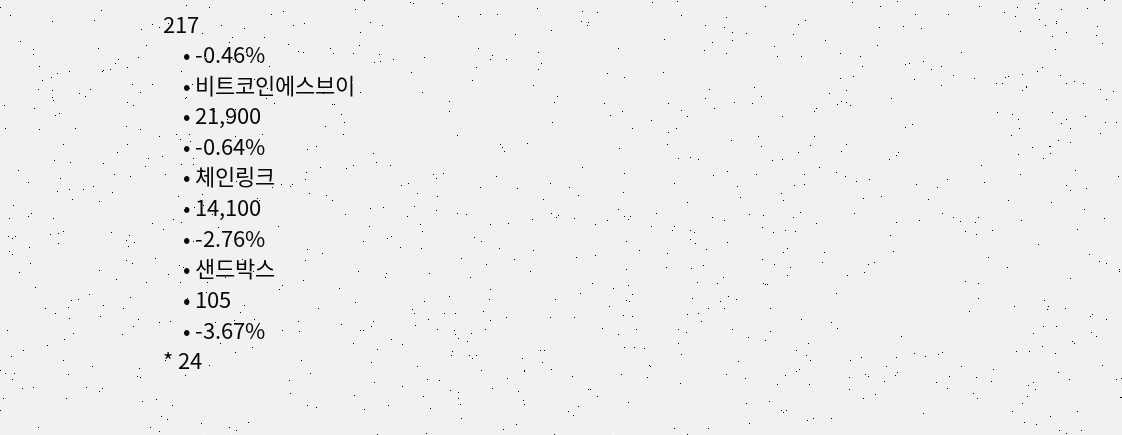217
    • -0.46%
    • 비트코인에스브이
    • 21,900
    • -0.64%
    • 체인링크
    • 14,100
    • -2.76%
    • 샌드박스
    • 105
    • -3.67%
* 24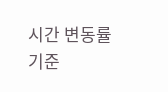시간 변동률 기준